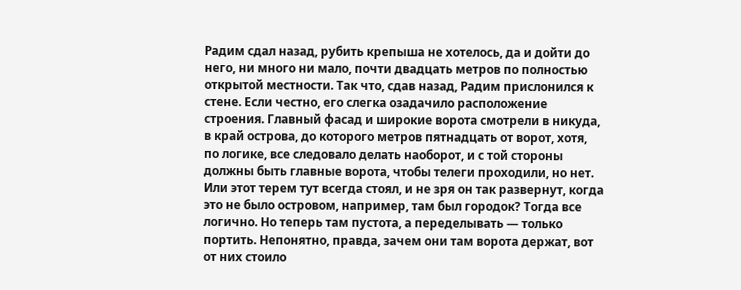Радим сдал назад, рубить крепыша не хотелось, да и дойти до него, ни много ни мало, почти двадцать метров по полностью открытой местности. Так что, сдав назад, Радим прислонился к стене. Если честно, его слегка озадачило расположение строения. Главный фасад и широкие ворота смотрели в никуда, в край острова, до которого метров пятнадцать от ворот, хотя, по логике, все следовало делать наоборот, и с той стороны должны быть главные ворота, чтобы телеги проходили, но нет. Или этот терем тут всегда стоял, и не зря он так развернут, когда это не было островом, например, там был городок? Тогда все логично. Но теперь там пустота, а переделывать — только портить. Непонятно, правда, зачем они там ворота держат, вот от них стоило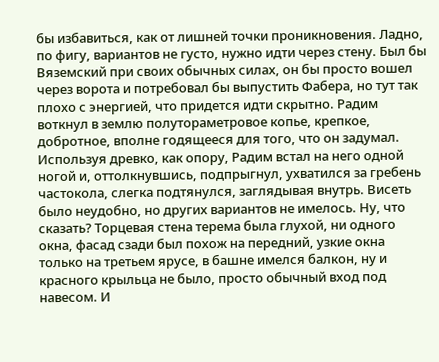бы избавиться, как от лишней точки проникновения. Ладно, по фигу, вариантов не густо, нужно идти через стену. Был бы Вяземский при своих обычных силах, он бы просто вошел через ворота и потребовал бы выпустить Фабера, но тут так плохо с энергией, что придется идти скрытно. Радим воткнул в землю полутораметровое копье, крепкое, добротное, вполне годящееся для того, что он задумал. Используя древко, как опору, Радим встал на него одной ногой и, оттолкнувшись, подпрыгнул, ухватился за гребень частокола, слегка подтянулся, заглядывая внутрь. Висеть было неудобно, но других вариантов не имелось. Ну, что сказать? Торцевая стена терема была глухой, ни одного окна, фасад сзади был похож на передний, узкие окна только на третьем ярусе, в башне имелся балкон, ну и красного крыльца не было, просто обычный вход под навесом. И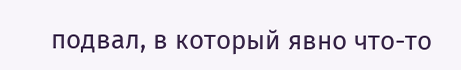подвал, в который явно что-то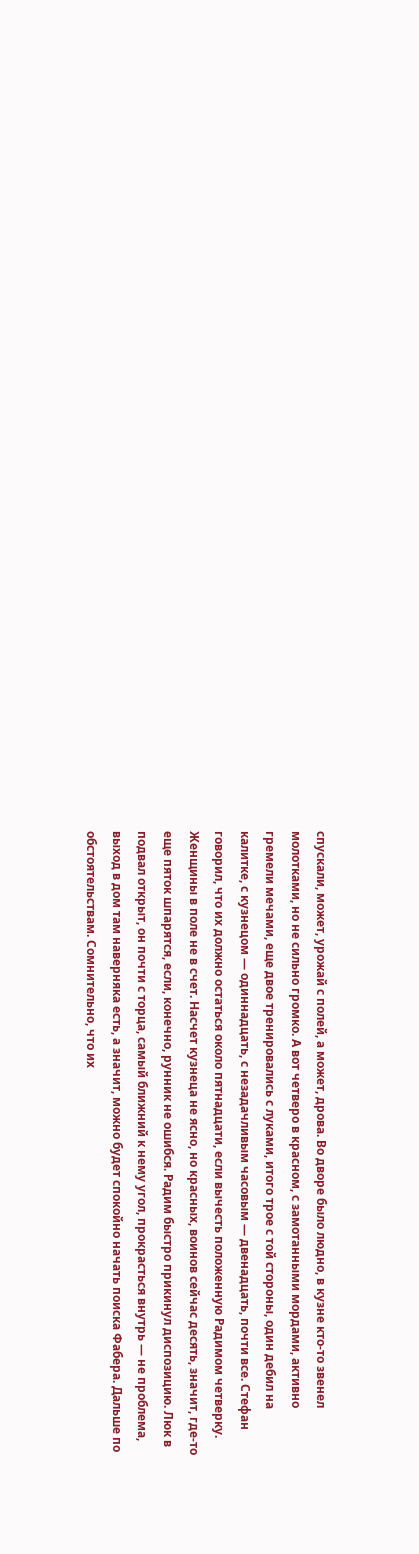спускали, может, урожай с полей, а может, дрова. Во дворе было людно, в кузне кто-то звенел молотками, но не сильно громко. А вот четверо в красном, с замотанными мордами, активно гремели мечами, еще двое тренировались с луками, итого трое с той стороны, один дебил на калитке, с кузнецом — одиннадцать, с незадачливым часовым — двенадцать, почти все. Стефан говорил, что их должно остаться около пятнадцати, если вычесть положенную Радимом четверку. Женщины в поле не в счет. Насчет кузнеца не ясно, но красных, воинов сейчас десять, значит, где-то еще пяток шпарятся, если, конечно, рунник не ошибся. Радим быстро прикинул диспозицию. Люк в подвал открыт, он почти с торца, самый ближний к нему угол, прокрасться внутрь — не проблема, выход в дом там наверняка есть, а значит, можно будет спокойно начать поиска Фабера. Дальше по обстоятельствам. Сомнительно, что их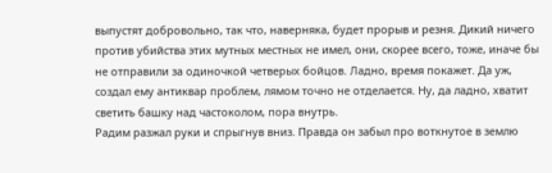выпустят добровольно, так что, наверняка, будет прорыв и резня. Дикий ничего против убийства этих мутных местных не имел, они, скорее всего, тоже, иначе бы не отправили за одиночкой четверых бойцов. Ладно, время покажет. Да уж, создал ему антиквар проблем, лямом точно не отделается. Ну, да ладно, хватит светить башку над частоколом, пора внутрь.
Радим разжал руки и спрыгнув вниз. Правда он забыл про воткнутое в землю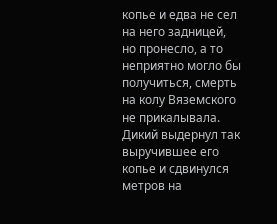копье и едва не сел на него задницей, но пронесло, а то неприятно могло бы получиться, смерть на колу Вяземского не прикалывала. Дикий выдернул так выручившее его копье и сдвинулся метров на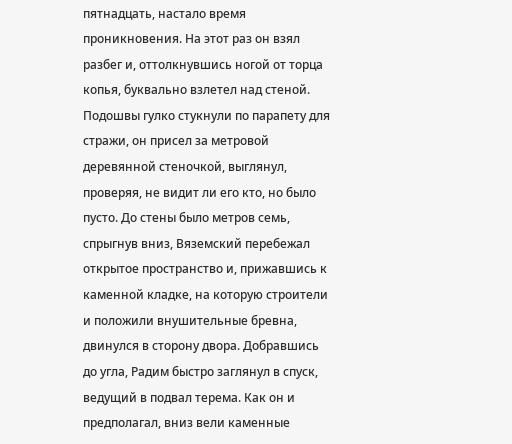пятнадцать, настало время проникновения. На этот раз он взял разбег и, оттолкнувшись ногой от торца копья, буквально взлетел над стеной. Подошвы гулко стукнули по парапету для стражи, он присел за метровой деревянной стеночкой, выглянул, проверяя, не видит ли его кто, но было пусто. До стены было метров семь, спрыгнув вниз, Вяземский перебежал открытое пространство и, прижавшись к каменной кладке, на которую строители и положили внушительные бревна, двинулся в сторону двора. Добравшись до угла, Радим быстро заглянул в спуск, ведущий в подвал терема. Как он и предполагал, вниз вели каменные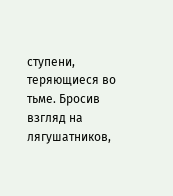ступени, теряющиеся во тьме. Бросив взгляд на лягушатников,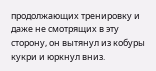продолжающих тренировку и даже не смотрящих в эту сторону, он вытянул из кобуры кукри и юркнул вниз.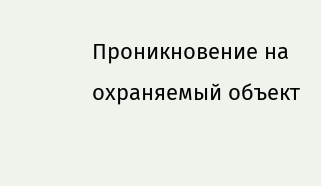Проникновение на охраняемый объект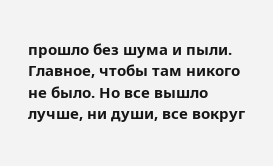прошло без шума и пыли. Главное, чтобы там никого не было. Но все вышло лучше, ни души, все вокруг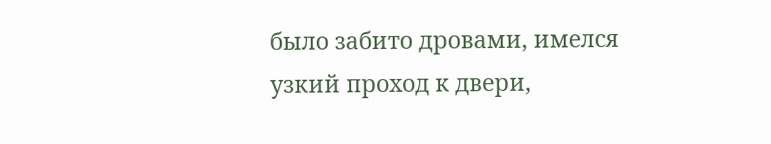было забито дровами, имелся узкий проход к двери,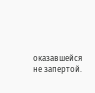оказавшейся не запертой.